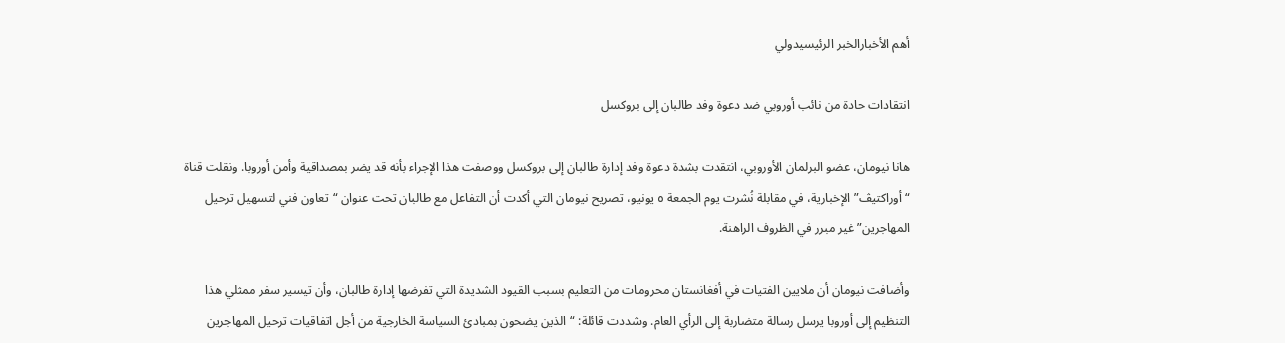أهم الأخبارالخبر الرئيسيدولي

انتقادات حادة من نائب أوروبي ضد دعوة وفد طالبان إلى بروكسل

هانا نيومان، عضو البرلمان الأوروبي، انتقدت بشدة دعوة وفد إدارة طالبان إلى بروكسل ووصفت هذا الإجراء بأنه قد يضر بمصداقية وأمن أوروبا. ونقلت قناة “أوراكتيڤ” الإخبارية، في مقابلة نُشرت يوم الجمعة ٥ يونيو، تصريح نيومان التي أكدت أن التفاعل مع طالبان تحت عنوان “تعاون فني لتسهيل ترحيل المهاجرين” غير مبرر في الظروف الراهنة.

وأضافت نيومان أن ملايين الفتيات في أفغانستان محرومات من التعليم بسبب القيود الشديدة التي تفرضها إدارة طالبان، وأن تيسير سفر ممثلي هذا التنظيم إلى أوروبا يرسل رسالة متضاربة إلى الرأي العام. وشددت قائلة: “الذين يضحون بمبادئ السياسة الخارجية من أجل اتفاقيات ترحيل المهاجرين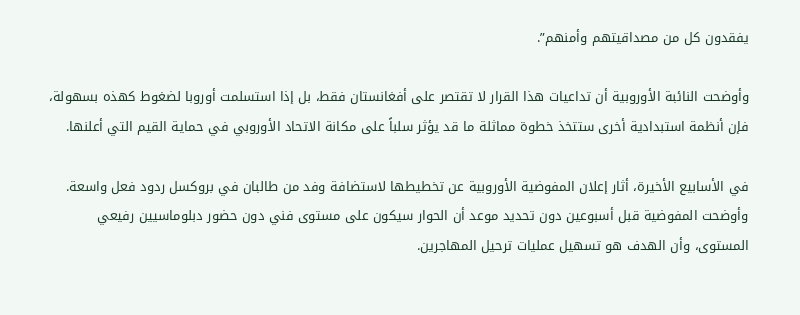يفقدون كل من مصداقيتهم وأمنهم”.

وأوضحت النائبة الأوروبية أن تداعيات هذا القرار لا تقتصر على أفغانستان فقط، بل إذا استسلمت أوروبا لضغوط كهذه بسهولة، فإن أنظمة استبدادية أخرى ستتخذ خطوة مماثلة ما قد يؤثر سلباً على مكانة الاتحاد الأوروبي في حماية القيم التي أعلنها.

في الأسابيع الأخيرة، أثار إعلان المفوضية الأوروبية عن تخطيطها لاستضافة وفد من طالبان في بروكسل ردود فعل واسعة. وأوضحت المفوضية قبل أسبوعين دون تحديد موعد أن الحوار سيكون على مستوى فني دون حضور دبلوماسيين رفيعي المستوى، وأن الهدف هو تسهيل عمليات ترحيل المهاجرين.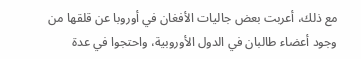مع ذلك، أعربت بعض جاليات الأفغان في أوروبا عن قلقها من وجود أعضاء طالبان في الدول الأوروبية، واحتجوا في عدة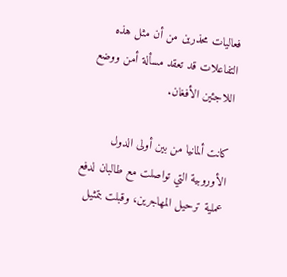فعاليات محذرين من أن مثل هذه التفاعلات قد تعقد مسألة أمن ووضع اللاجئين الأفغان.

كانت ألمانيا من بين أولى الدول الأوروبية التي تواصلت مع طالبان لدفع عملية ترحيل المهاجرين، وقبلت بتمثيل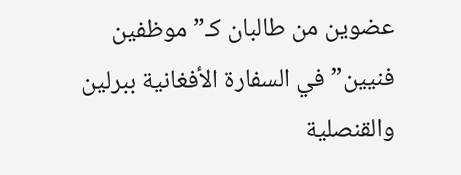عضوين من طالبان كـ”موظفين فنيين” في السفارة الأفغانية ببرلين والقنصلية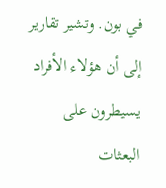في بون. وتشير تقارير إلى أن هؤلاء الأفراد يسيطرون على البعثات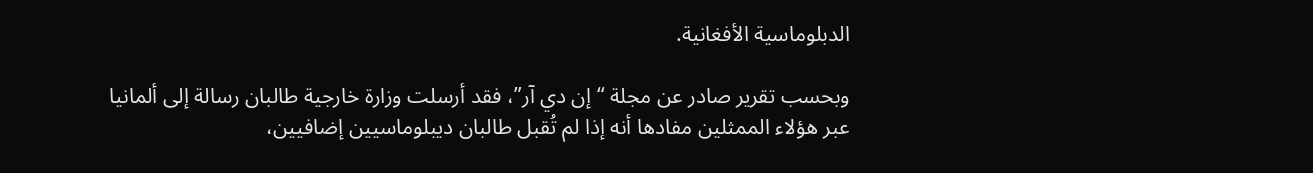الدبلوماسية الأفغانية.

وبحسب تقرير صادر عن مجلة “إن دي آر”، فقد أرسلت وزارة خارجية طالبان رسالة إلى ألمانيا عبر هؤلاء الممثلين مفادها أنه إذا لم تُقبل طالبان ديبلوماسيين إضافيين،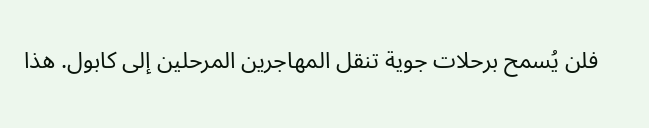فلن يُسمح برحلات جوية تنقل المهاجرين المرحلين إلى كابول. هذا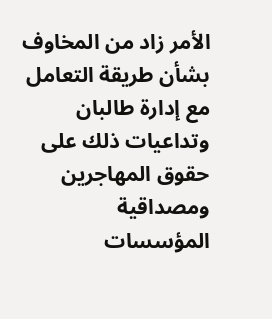الأمر زاد من المخاوف بشأن طريقة التعامل مع إدارة طالبان وتداعيات ذلك على حقوق المهاجرين ومصداقية المؤسسات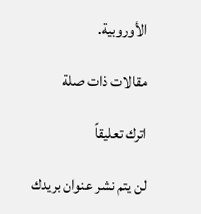الأوروبية.

مقالات ذات صلة

اترك تعليقاً

لن يتم نشر عنوان بريدك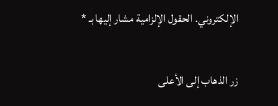الإلكتروني. الحقول الإلزامية مشار إليها بـ *

زر الذهاب إلى الأعلى